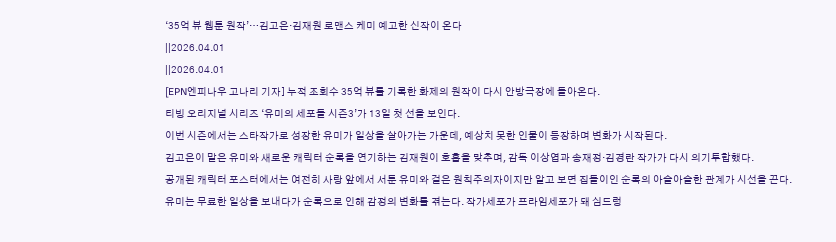‘35억 뷰 웹툰 원작’…김고은·김재원 로맨스 케미 예고한 신작이 온다
||2026.04.01
||2026.04.01
[EPN엔피나우 고나리 기자] 누적 조회수 35억 뷰를 기록한 화제의 원작이 다시 안방극장에 돌아온다.
티빙 오리지널 시리즈 ‘유미의 세포들 시즌3’가 13일 첫 선을 보인다.
이번 시즌에서는 스타작가로 성장한 유미가 일상을 살아가는 가운데, 예상치 못한 인물이 등장하며 변화가 시작된다.
김고은이 맡은 유미와 새로운 캐릭터 순록을 연기하는 김재원이 호흡을 맞추며, 감독 이상엽과 송재정·김경란 작가가 다시 의기투합했다.
공개된 캐릭터 포스터에서는 여전히 사랑 앞에서 서툰 유미와 겉은 원칙주의자이지만 알고 보면 집돌이인 순록의 아슬아슬한 관계가 시선을 끈다.
유미는 무료한 일상을 보내다가 순록으로 인해 감정의 변화를 겪는다. 작가세포가 프라임세포가 돼 심드렁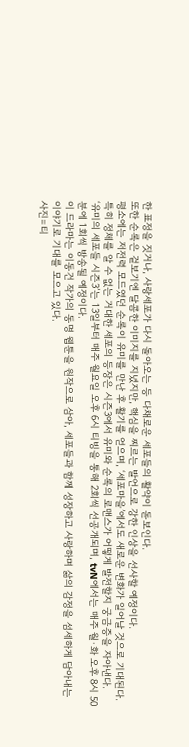한 표정을 짓거나, 사랑세포가 다시 돌아오는 등 다채로운 세포들의 활약이 돋보인다.
또한 순록은 겉보기엔 달콤한 이미지를 지녔지만, 핵심을 찌르는 발언으로 강한 인상을 선사할 예정이다.
평소에는 저전력 모드였던 순록이 유미를 만난 후 활기를 얻으며, ‘세포마을’에서도 새로운 변화가 일어날 것으로 기대된다.
특히 정체를 알 수 없는 거대한 세포의 등장은 시즌3에서 유미와 순록의 로맨스가 어떻게 발전할지 궁금증을 자아낸다.
‘유미의 세포들 시즌3’는 13일부터 매주 월요일 오후 6시 티빙을 통해 2회씩 선공개되며, tvN에서는 매주 월·화 오후 8시 50분에 1회씩 방송될 예정이다.
이 드라마는 이동건 작가의 동명 웹툰을 원작으로 삼아, 세포들과 함께 성장하고 사랑하며 삶의 감정을 섬세하게 담아내는 이야기로 기대를 모으고 있다.
사진=티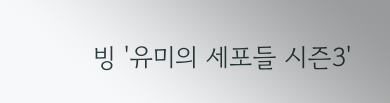빙 '유미의 세포들 시즌3'